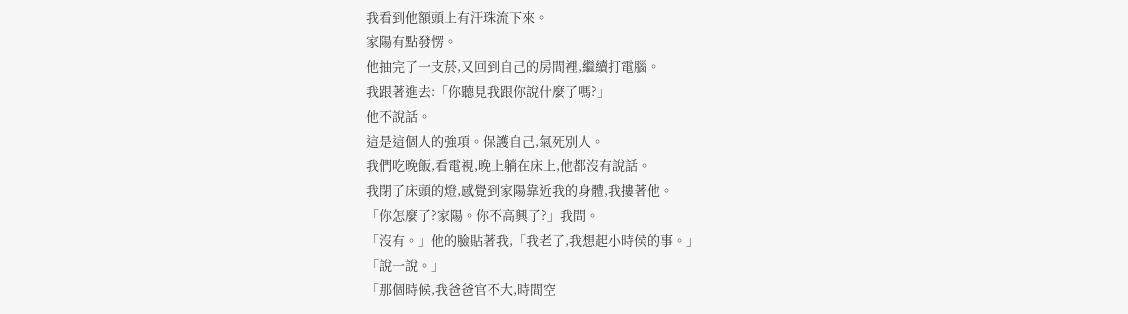我看到他額頭上有汗珠流下來。
家陽有點發愣。
他抽完了一支菸,又回到自己的房間裡,繼續打電腦。
我跟著進去:「你聽見我跟你說什麼了嗎?」
他不說話。
這是這個人的強項。保護自己,氣死別人。
我們吃晚飯,看電視,晚上躺在床上,他都沒有說話。
我閉了床頭的燈,感覺到家陽靠近我的身體,我摟著他。
「你怎麼了?家陽。你不高興了?」我問。
「沒有。」他的臉貼著我,「我老了,我想起小時侯的事。」
「說一說。」
「那個時候,我爸爸官不大,時間空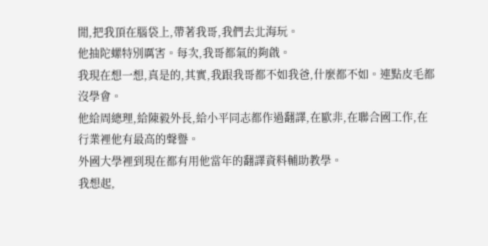閒,把我頂在腦袋上,帶著我哥,我們去北海玩。
他抽陀螺特別厲害。每次,我哥都氣的夠戧。
我現在想一想,真是的,其實,我跟我哥都不如我爸,什麼都不如。連點皮毛都沒學會。
他給周總理,給陳毅外長,給小平同志都作過翻譯,在歐非,在聯合國工作,在行業裡他有最高的聲譽。
外國大學裡到現在都有用他當年的翻譯資料輔助教學。
我想起,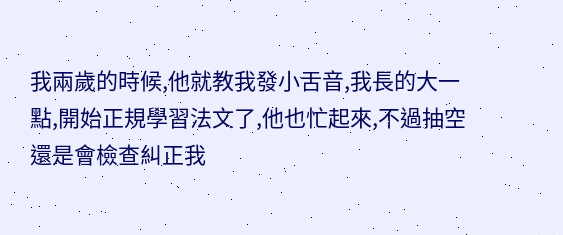我兩歲的時候,他就教我發小舌音,我長的大一點,開始正規學習法文了,他也忙起來,不過抽空還是會檢查糾正我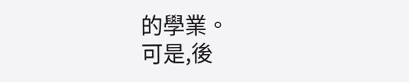的學業。
可是,後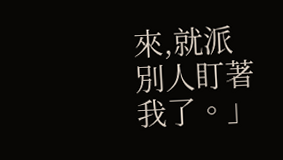來,就派別人盯著我了。」